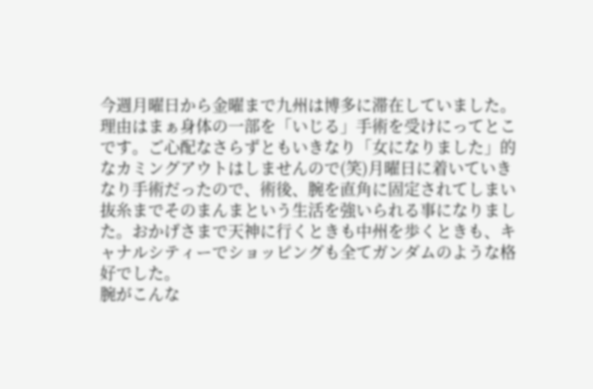今週月曜日から金曜まで九州は博多に滞在していました。
理由はまぁ身体の一部を「いじる」手術を受けにってとこです。ご心配なさらずともいきなり「女になりました」的なカミングアウトはしませんので(笑)月曜日に着いていきなり手術だったので、術後、腕を直角に固定されてしまい抜糸までそのまんまという生活を強いられる事になりました。おかげさまで天神に行くときも中州を歩くときも、キャナルシティーでショッピングも全てガンダムのような格好でした。
腕がこんな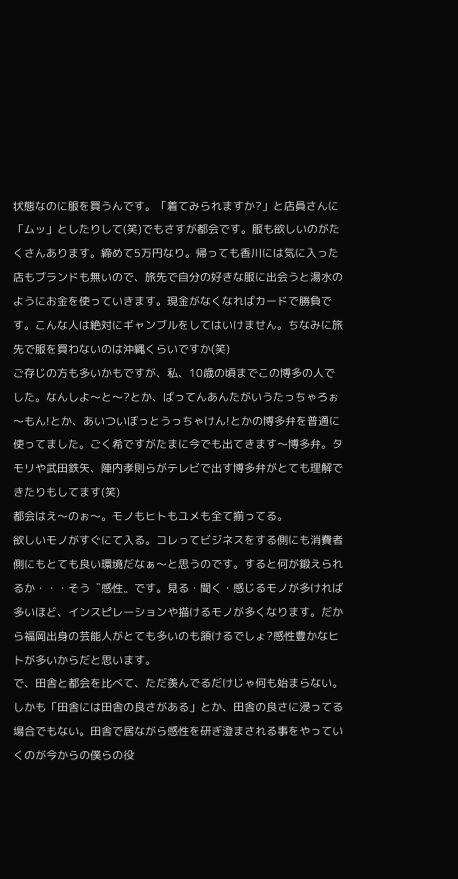状態なのに服を買うんです。「着てみられますか?」と店員さんに「ムッ」としたりして(笑)でもさすが都会です。服も欲しいのがたくさんあります。締めて5万円なり。帰っても香川には気に入った店もブランドも無いので、旅先で自分の好きな服に出会うと湯水のようにお金を使っていきます。現金がなくなればカードで勝負です。こんな人は絶対にギャンブルをしてはいけません。ちなみに旅先で服を買わないのは沖縄くらいですか(笑)
ご存じの方も多いかもですが、私、10歳の頃までこの博多の人でした。なんしよ〜と〜?とか、ばってんあんたがいうたっちゃろぉ〜もん!とか、あいついぼっとうっちゃけん!とかの博多弁を普通に使ってました。ごく希ですがたまに今でも出てきます〜博多弁。タモリや武田鉄矢、陣内孝則らがテレビで出す博多弁がとても理解できたりもしてます(笑)
都会はえ〜のぉ〜。モノもヒトもユメも全て揃ってる。
欲しいモノがすぐにて入る。コレってビジネスをする側にも消費者側にもとても良い環境だなぁ〜と思うのです。すると何が鍛えられるか・・・そう〝感性〟です。見る・聞く・感じるモノが多ければ多いほど、インスピレーションや描けるモノが多くなります。だから福岡出身の芸能人がとても多いのも頷けるでしょ?感性豊かなヒトが多いからだと思います。
で、田舎と都会を比べて、ただ羨んでるだけじゃ何も始まらない。しかも「田舎には田舎の良さがある」とか、田舎の良さに浸ってる場合でもない。田舎で居ながら感性を研ぎ澄まされる事をやっていくのが今からの僕らの役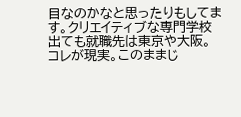目なのかなと思ったりもしてます。クリエイティブな専門学校出ても就職先は東京や大阪。コレが現実。このままじ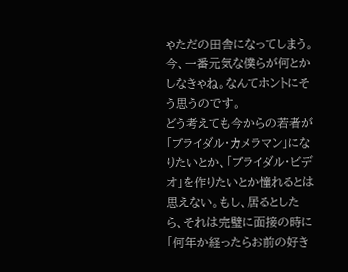ゃただの田舎になってしまう。今、一番元気な僕らが何とかしなきゃね。なんてホントにそう思うのです。
どう考えても今からの若者が「ブライダル・カメラマン」になりたいとか、「ブライダル・ビデオ」を作りたいとか憧れるとは思えない。もし、居るとしたら、それは完璧に面接の時に「何年か経ったらお前の好き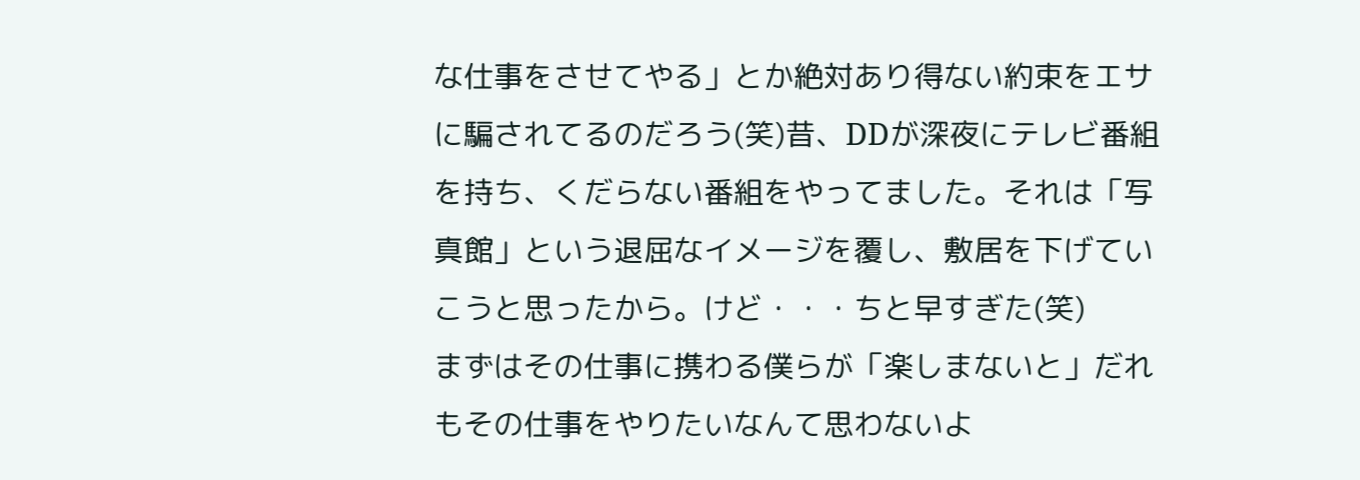な仕事をさせてやる」とか絶対あり得ない約束をエサに騙されてるのだろう(笑)昔、DDが深夜にテレビ番組を持ち、くだらない番組をやってました。それは「写真館」という退屈なイメージを覆し、敷居を下げていこうと思ったから。けど・・・ちと早すぎた(笑)
まずはその仕事に携わる僕らが「楽しまないと」だれもその仕事をやりたいなんて思わないよ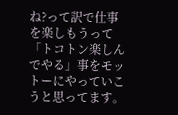ね?って訳で仕事を楽しもうって「トコトン楽しんでやる」事をモットーにやっていこうと思ってます。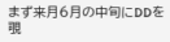まず来月6月の中旬にDDを覗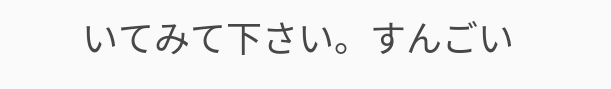いてみて下さい。すんごい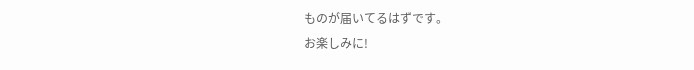ものが届いてるはずです。
お楽しみに!